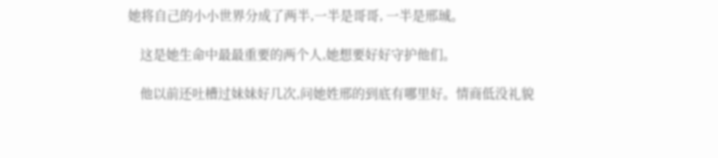她将自己的小小世界分成了两半,一半是哥哥, 一半是邢珹。

    这是她生命中最最重要的两个人,她想要好好守护他们。

    他以前还吐槽过妹妹好几次,问她姓邢的到底有哪里好。情商低没礼貌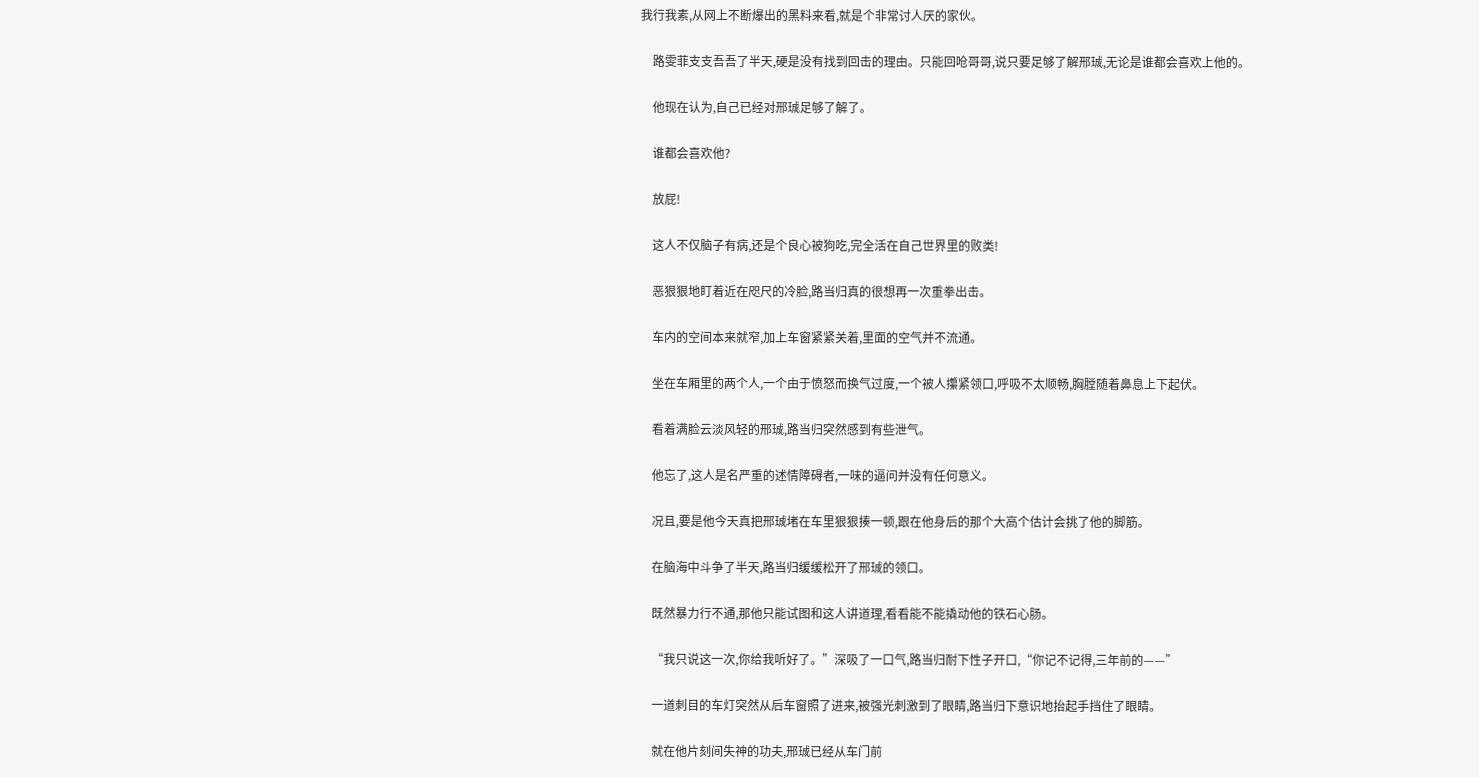我行我素,从网上不断爆出的黑料来看,就是个非常讨人厌的家伙。

    路雯菲支支吾吾了半天,硬是没有找到回击的理由。只能回呛哥哥,说只要足够了解邢珹,无论是谁都会喜欢上他的。

    他现在认为,自己已经对邢珹足够了解了。

    谁都会喜欢他?

    放屁!

    这人不仅脑子有病,还是个良心被狗吃,完全活在自己世界里的败类!

    恶狠狠地盯着近在咫尺的冷脸,路当归真的很想再一次重拳出击。

    车内的空间本来就窄,加上车窗紧紧关着,里面的空气并不流通。

    坐在车厢里的两个人,一个由于愤怒而换气过度,一个被人攥紧领口,呼吸不太顺畅,胸膛随着鼻息上下起伏。

    看着满脸云淡风轻的邢珹,路当归突然感到有些泄气。

    他忘了,这人是名严重的述情障碍者,一味的逼问并没有任何意义。

    况且,要是他今天真把邢珹堵在车里狠狠揍一顿,跟在他身后的那个大高个估计会挑了他的脚筋。

    在脑海中斗争了半天,路当归缓缓松开了邢珹的领口。

    既然暴力行不通,那他只能试图和这人讲道理,看看能不能撬动他的铁石心肠。

    “我只说这一次,你给我听好了。”深吸了一口气,路当归耐下性子开口,“你记不记得,三年前的——”

    一道刺目的车灯突然从后车窗照了进来,被强光刺激到了眼睛,路当归下意识地抬起手挡住了眼睛。

    就在他片刻间失神的功夫,邢珹已经从车门前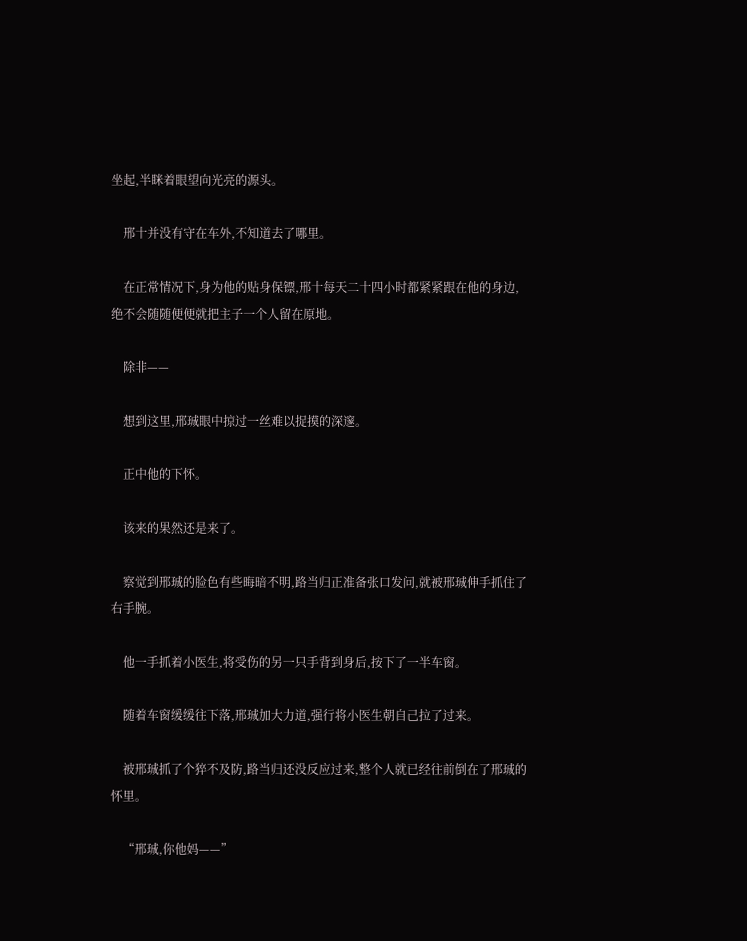坐起,半眯着眼望向光亮的源头。

    邢十并没有守在车外,不知道去了哪里。

    在正常情况下,身为他的贴身保镖,邢十每天二十四小时都紧紧跟在他的身边,绝不会随随便便就把主子一个人留在原地。

    除非——

    想到这里,邢珹眼中掠过一丝难以捉摸的深邃。

    正中他的下怀。

    该来的果然还是来了。

    察觉到邢珹的脸色有些晦暗不明,路当归正准备张口发问,就被邢珹伸手抓住了右手腕。

    他一手抓着小医生,将受伤的另一只手背到身后,按下了一半车窗。

    随着车窗缓缓往下落,邢珹加大力道,强行将小医生朝自己拉了过来。

    被邢珹抓了个猝不及防,路当归还没反应过来,整个人就已经往前倒在了邢珹的怀里。

    “邢珹,你他妈——”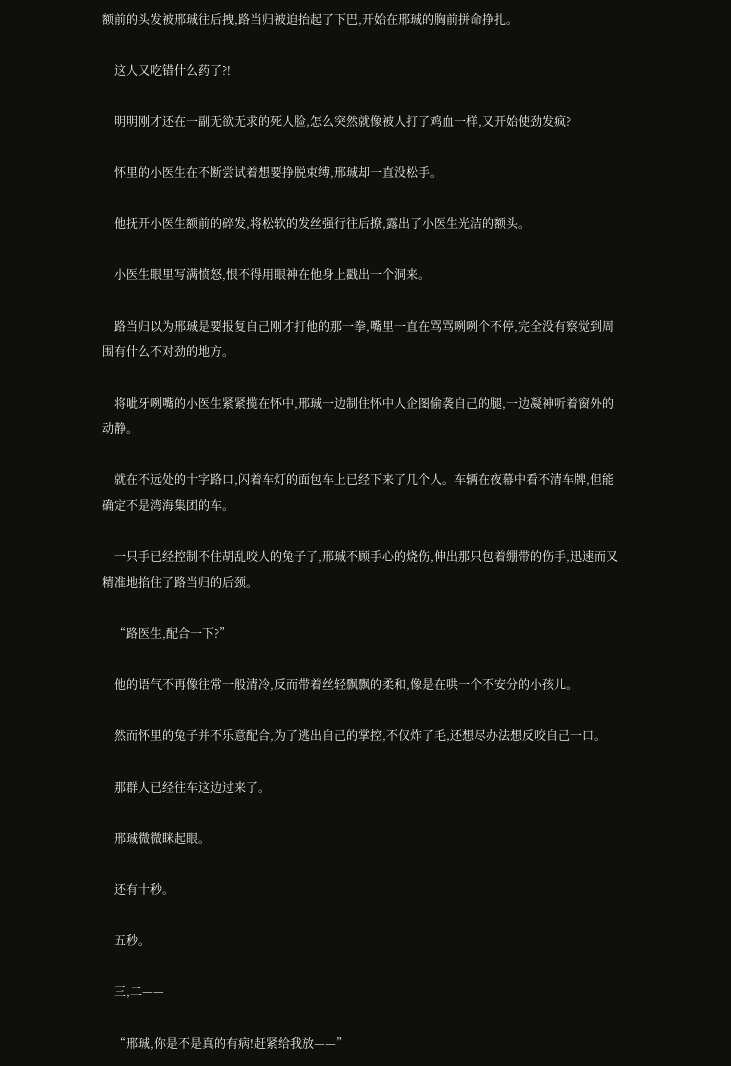额前的头发被邢珹往后拽,路当归被迫抬起了下巴,开始在邢珹的胸前拼命挣扎。

    这人又吃错什么药了?!

    明明刚才还在一副无欲无求的死人脸,怎么突然就像被人打了鸡血一样,又开始使劲发疯?

    怀里的小医生在不断尝试着想要挣脱束缚,邢珹却一直没松手。

    他抚开小医生额前的碎发,将松软的发丝强行往后撩,露出了小医生光洁的额头。

    小医生眼里写满愤怒,恨不得用眼神在他身上戳出一个洞来。

    路当归以为邢珹是要报复自己刚才打他的那一拳,嘴里一直在骂骂咧咧个不停,完全没有察觉到周围有什么不对劲的地方。

    将呲牙咧嘴的小医生紧紧揽在怀中,邢珹一边制住怀中人企图偷袭自己的腿,一边凝神听着窗外的动静。

    就在不远处的十字路口,闪着车灯的面包车上已经下来了几个人。车辆在夜幕中看不清车牌,但能确定不是湾海集团的车。

    一只手已经控制不住胡乱咬人的兔子了,邢珹不顾手心的烧伤,伸出那只包着绷带的伤手,迅速而又精准地掐住了路当归的后颈。

    “路医生,配合一下?”

    他的语气不再像往常一般清冷,反而带着丝轻飘飘的柔和,像是在哄一个不安分的小孩儿。

    然而怀里的兔子并不乐意配合,为了逃出自己的掌控,不仅炸了毛,还想尽办法想反咬自己一口。

    那群人已经往车这边过来了。

    邢珹微微眯起眼。

    还有十秒。

    五秒。

    三,二——

    “邢珹,你是不是真的有病!赶紧给我放——”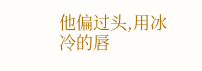他偏过头,用冰冷的唇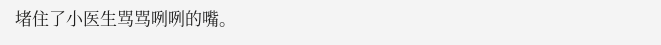堵住了小医生骂骂咧咧的嘴。